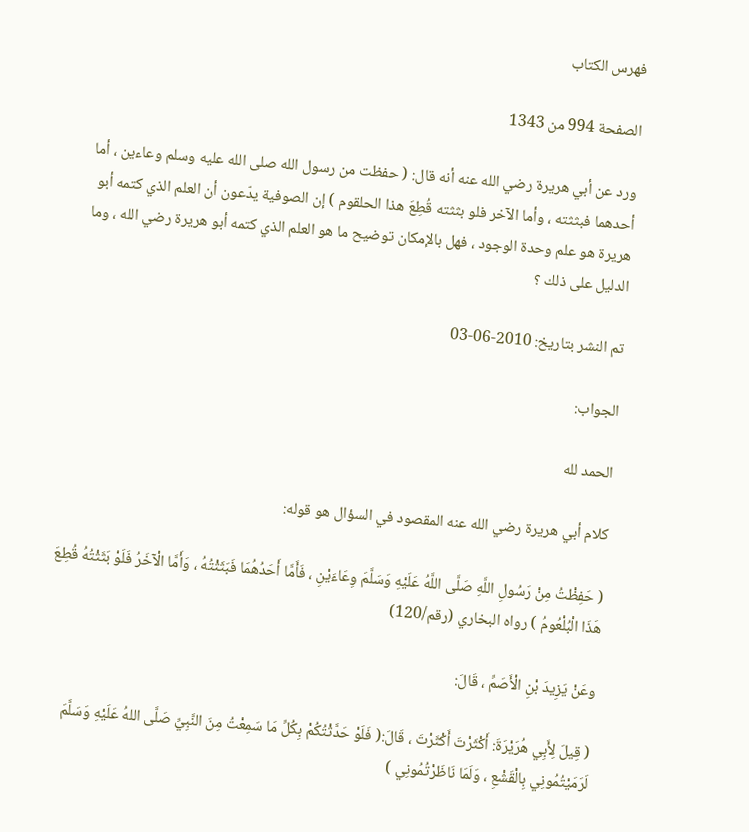فهرس الكتاب

الصفحة 994 من 1343

ورد عن أبي هريرة رضي الله عنه أنه قال: ( حفظت من رسول الله صلى الله عليه وسلم وعاءين ، أما أحدهما فبثثته ، وأما الآخر فلو بثثته قُطِعَ هذا الحلقوم ) إن الصوفية يدّعون أن العلم الذي كتمه أبو هريرة هو علم وحدة الوجود ، فهل بالإمكان توضيح ما هو العلم الذي كتمه أبو هريرة رضي الله ، وما الدليل على ذلك ؟

تم النشر بتاريخ: 2010-06-03

الجواب:

الحمد لله

كلام أبي هريرة رضي الله عنه المقصود في السؤال هو قوله:

( حَفِظْتُ مِنْ رَسُولِ اللَّهِ صَلَّى اللَّهُ عَلَيْهِ وَسَلَّمَ وِعَاءَيْنِ ، فَأَمَّا أَحَدُهُمَا فَبَثَثْتُهُ ، وَأَمَّا الْآخَرُ فَلَوْ بَثَثْتُهُ قُطِعَ هَذَا الْبُلْعُومُ ) رواه البخاري (رقم/120)

وعَنْ يَزِيدَ بْنِ الْأَصَمِّ ، قَالَ:

( قِيلَ لِأَبِي هُرَيْرَةَ: أَكْثَرْتَ أَكْثَرْتَ ، قَالَ:( فَلَوْ حَدَّثْتُكُمْ بِكُلِّ مَا سَمِعْتُ مِنَ النَّبِيِّ صَلَّى اللهُ عَلَيْهِ وَسَلَّمَ لَرَمَيْتُمُونِي بِالْقَشْعِ ، وَلَمَا نَاظَرْتُمُونِي )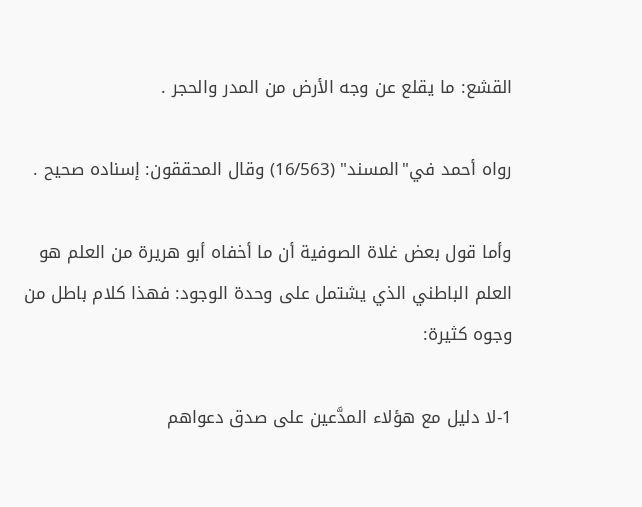القشع: ما يقلع عن وجه الأرض من المدر والحجر .

رواه أحمد في"المسند" (16/563) وقال المحققون: إسناده صحيح .

وأما قول بعض غلاة الصوفية أن ما أخفاه أبو هريرة من العلم هو العلم الباطني الذي يشتمل على وحدة الوجود: فهذا كلام باطل من وجوه كثيرة:

1-لا دليل مع هؤلاء المدَّعين على صدق دعواهم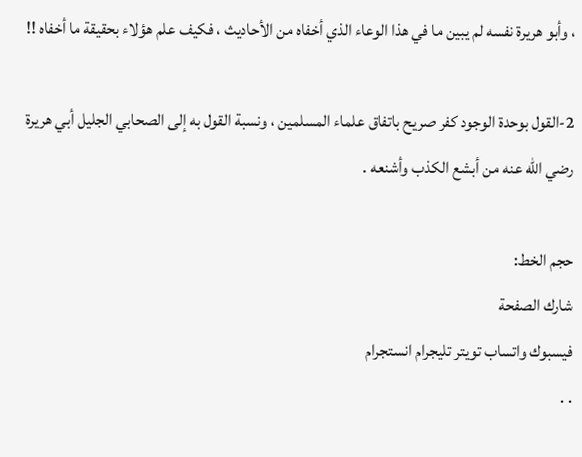، وأبو هريرة نفسه لم يبين ما في هذا الوعاء الذي أخفاه من الأحاديث ، فكيف علم هؤلاء بحقيقة ما أخفاه !!

2-القول بوحدة الوجود كفر صريح باتفاق علماء المسلمين ، ونسبة القول به إلى الصحابي الجليل أبي هريرة رضي الله عنه من أبشع الكذب وأشنعه .

حجم الخط:
شارك الصفحة
فيسبوك واتساب تويتر تليجرام انستجرام
. .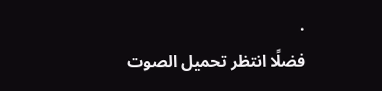.
فضلًا انتظر تحميل الصوت